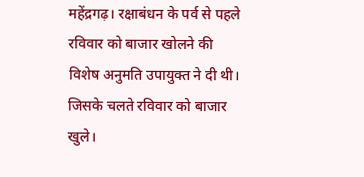महेंद्रगढ़। रक्षाबंधन के पर्व से पहले रविवार को बाजार खोलने की विशेष अनुमति उपायुक्त ने दी थी। जिसके चलते रविवार को बाजार खुले।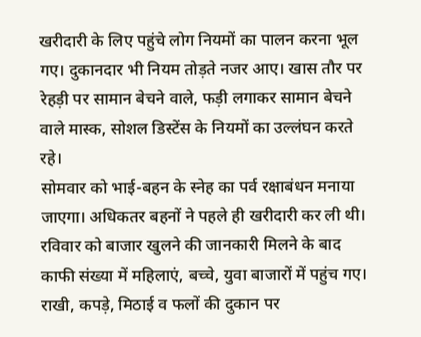खरीदारी के लिए पहुंचे लोग नियमों का पालन करना भूल गए। दुकानदार भी नियम तोड़ते नजर आए। खास तौर पर रेहड़ी पर सामान बेचने वाले, फड़ी लगाकर सामान बेचने वाले मास्क, सोशल डिस्टेंस के नियमों का उल्लंघन करते रहे।
सोमवार को भाई-बहन के स्नेह का पर्व रक्षाबंधन मनाया जाएगा। अधिकतर बहनों ने पहले ही खरीदारी कर ली थी। रविवार को बाजार खुलने की जानकारी मिलने के बाद काफी संख्या में महिलाएं, बच्चे, युवा बाजारों में पहुंच गए। राखी, कपड़े, मिठाई व फलों की दुकान पर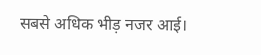सबसे अधिक भीड़ नजर आई।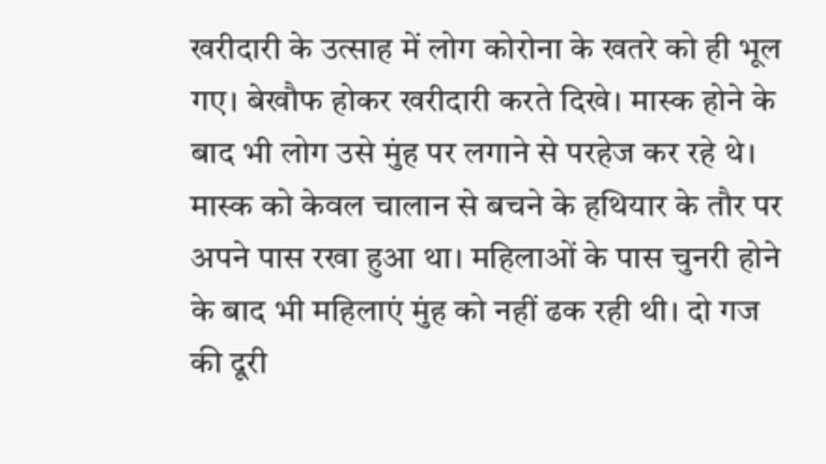खरीदारी के उत्साह में लोग कोरोना के खतरे को ही भूल गए। बेखौफ होकर खरीदारी करते दिखे। मास्क होने के बाद भी लोग उसे मुंह पर लगाने से परहेज कर रहे थे। मास्क को केवल चालान से बचने के हथियार के तौर पर अपने पास रखा हुआ था। महिलाओं के पास चुनरी होने के बाद भी महिलाएं मुंह को नहीं ढक रही थी। दो गज की दूरी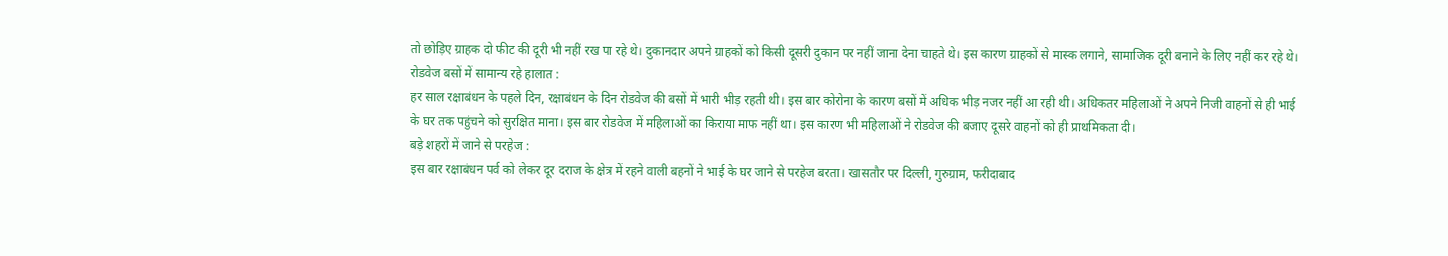तो छोड़िए ग्राहक दो फीट की दूरी भी नहीं रख पा रहे थे। दुकानदार अपने ग्राहकों को किसी दूसरी दुकान पर नहीं जाना देना चाहते थे। इस कारण ग्राहकों से मास्क लगाने, सामाजिक दूरी बनाने के लिए नहीं कर रहे थे।
रोडवेज बसों में सामान्य रहे हालात :
हर साल रक्षाबंधन के पहले दिन, रक्षाबंधन के दिन रोडवेज की बसों में भारी भीड़ रहती थी। इस बार कोरोना के कारण बसों में अधिक भीड़ नजर नहीं आ रही थी। अधिकतर महिलाओं ने अपने निजी वाहनों से ही भाई के घर तक पहुंचने को सुरक्षित माना। इस बार रोडवेज में महिलाओं का किराया माफ नहीं था। इस कारण भी महिलाओं ने रोडवेज की बजाए दूसरे वाहनों को ही प्राथमिकता दी।
बड़े शहरों में जाने से परहेज :
इस बार रक्षाबंधन पर्व को लेकर दूर दराज के क्षेत्र में रहने वाली बहनों ने भाई के घर जाने से परहेज बरता। खासतौर पर दिल्ली, गुरुग्राम, फरीदाबाद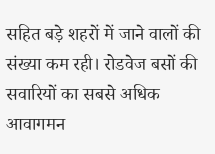सहित बड़े शहरों में जाने वालों की संख्या कम रही। रोडवेज बसों की सवारियों का सबसे अधिक आवागमन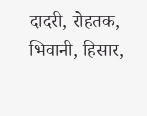दादरी, रोहतक, भिवानी, हिसार,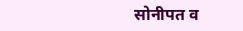सोनीपत व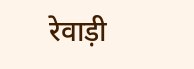रेवाड़ी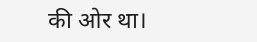की ओर था।